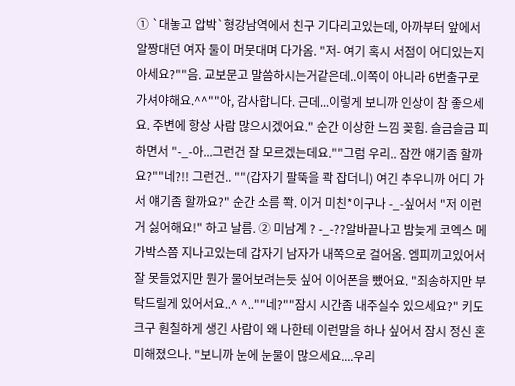① `대놓고 압박`형강남역에서 친구 기다리고있는데, 아까부터 앞에서 알짱대던 여자 둘이 머뭇대며 다가옴. "저- 여기 혹시 서점이 어디있는지 아세요?""음. 교보문고 말씀하시는거같은데..이쪽이 아니라 6번출구로 가셔야해요.^^""아, 감사합니다. 근데...이렇게 보니까 인상이 참 좋으세요. 주변에 항상 사람 많으시겠어요." 순간 이상한 느낌 꽂힘. 슬금슬금 피하면서 "-_-아...그런건 잘 모르겠는데요.""그럼 우리.. 잠깐 얘기좀 할까요?""네?!! 그런건.. ""(갑자기 팔뚝을 콱 잡더니) 여긴 추우니까 어디 가서 얘기좀 할까요?" 순간 소름 쫙. 이거 미친*이구나 -_-싶어서 "저 이런거 싫어해요!" 하고 날름. ② 미남계 ? -_-??알바끝나고 밤늦게 코엑스 메가박스쯤 지나고있는데 갑자기 남자가 내쪽으로 걸어옴. 엠피끼고있어서 잘 못들었지만 뭔가 물어보려는듯 싶어 이어폰을 뺐어요. "죄송하지만 부탁드릴게 있어서요..^ ^..""네?""잠시 시간좀 내주실수 있으세요?" 키도 크구 훤칠하게 생긴 사람이 왜 나한테 이런말을 하나 싶어서 잠시 정신 혼미해졌으나. "보니까 눈에 눈물이 많으세요....우리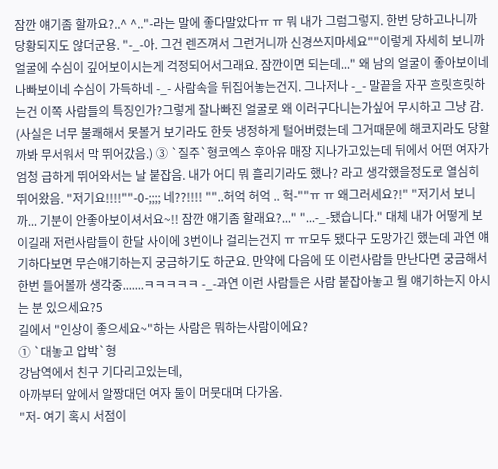잠깐 얘기좀 할까요?..^ ^.."-라는 말에 좋다말았다ㅠ ㅠ 뭐 내가 그럼그렇지. 한번 당하고나니까 당황되지도 않더군용. "-_-아. 그건 렌즈껴서 그런거니까 신경쓰지마세요""이렇게 자세히 보니까 얼굴에 수심이 깊어보이시는게 걱정되어서그래요. 잠깐이면 되는데..." 왜 남의 얼굴이 좋아보이네 나빠보이네 수심이 가득하네 -_- 사람속을 뒤집어놓는건지. 그나저나 -_- 말끝을 자꾸 흐릿흐릿하는건 이쪽 사람들의 특징인가?그렇게 잘나빠진 얼굴로 왜 이러구다니는가싶어 무시하고 그냥 감. (사실은 너무 불쾌해서 못볼거 보기라도 한듯 냉정하게 털어버렸는데 그거때문에 해코지라도 당할까봐 무서워서 막 뛰어갔음.) ③ `질주`형코엑스 후아유 매장 지나가고있는데 뒤에서 어떤 여자가 엄청 급하게 뛰어와서는 날 붙잡음. 내가 어디 뭐 흘리기라도 했나? 라고 생각했을정도로 열심히 뛰어왔음. "저기요!!!!""-0-;;;; 네??!!!! ""..허억 허억 .. 헉-""ㅠ ㅠ 왜그러세요?!" "저기서 보니까... 기분이 안좋아보이셔서요~!! 잠깐 얘기좀 할래요?..." "...-_-됐습니다." 대체 내가 어떻게 보이길래 저런사람들이 한달 사이에 3번이나 걸리는건지 ㅠ ㅠ모두 됐다구 도망가긴 했는데 과연 얘기하다보면 무슨얘기하는지 궁금하기도 하군요. 만약에 다음에 또 이런사람들 만난다면 궁금해서 한번 들어볼까 생각중.......ㅋㅋㅋㅋㅋ -_-과연 이런 사람들은 사람 붙잡아놓고 뭘 얘기하는지 아시는 분 있으세요?5
길에서 "인상이 좋으세요~"하는 사람은 뭐하는사람이에요?
① `대놓고 압박`형
강남역에서 친구 기다리고있는데,
아까부터 앞에서 알짱대던 여자 둘이 머뭇대며 다가옴.
"저- 여기 혹시 서점이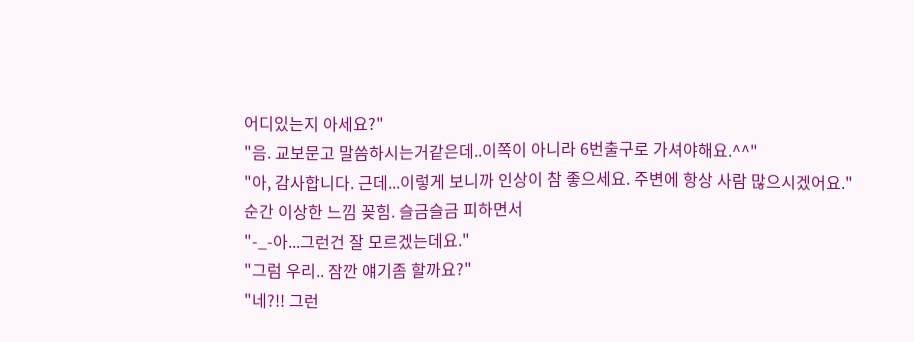어디있는지 아세요?"
"음. 교보문고 말씀하시는거같은데..이쪽이 아니라 6번출구로 가셔야해요.^^"
"아, 감사합니다. 근데...이렇게 보니까 인상이 참 좋으세요. 주변에 항상 사람 많으시겠어요."
순간 이상한 느낌 꽂힘. 슬금슬금 피하면서
"-_-아...그런건 잘 모르겠는데요."
"그럼 우리.. 잠깐 얘기좀 할까요?"
"네?!! 그런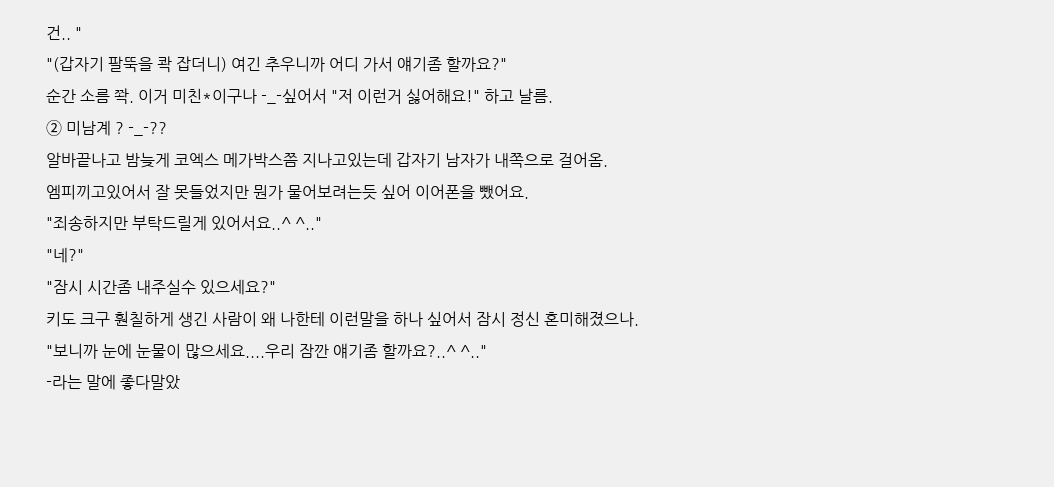건.. "
"(갑자기 팔뚝을 콱 잡더니) 여긴 추우니까 어디 가서 얘기좀 할까요?"
순간 소름 쫙. 이거 미친*이구나 -_-싶어서 "저 이런거 싫어해요!" 하고 날름.
② 미남계 ? -_-??
알바끝나고 밤늦게 코엑스 메가박스쯤 지나고있는데 갑자기 남자가 내쪽으로 걸어옴.
엠피끼고있어서 잘 못들었지만 뭔가 물어보려는듯 싶어 이어폰을 뺐어요.
"죄송하지만 부탁드릴게 있어서요..^ ^.."
"네?"
"잠시 시간좀 내주실수 있으세요?"
키도 크구 훤칠하게 생긴 사람이 왜 나한테 이런말을 하나 싶어서 잠시 정신 혼미해졌으나.
"보니까 눈에 눈물이 많으세요....우리 잠깐 얘기좀 할까요?..^ ^.."
-라는 말에 좋다말았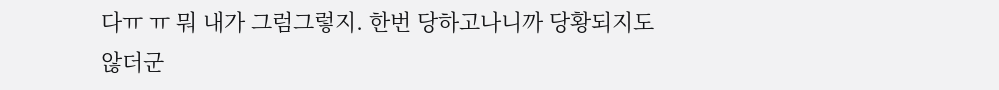다ㅠ ㅠ 뭐 내가 그럼그렇지. 한번 당하고나니까 당황되지도 않더군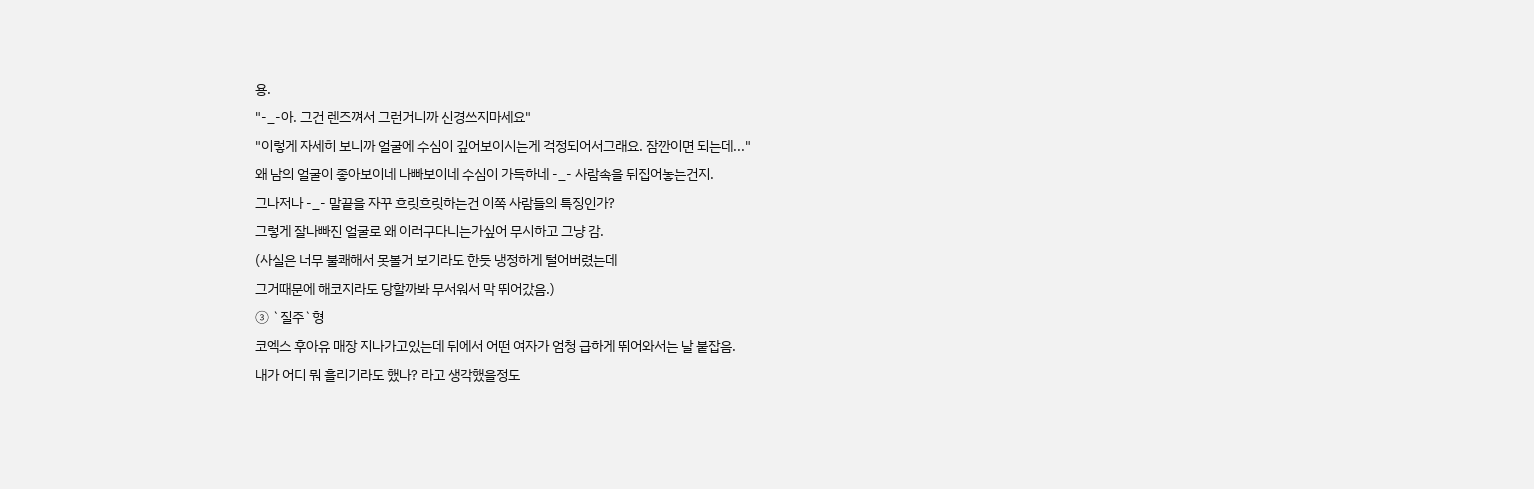용.
"-_-아. 그건 렌즈껴서 그런거니까 신경쓰지마세요"
"이렇게 자세히 보니까 얼굴에 수심이 깊어보이시는게 걱정되어서그래요. 잠깐이면 되는데..."
왜 남의 얼굴이 좋아보이네 나빠보이네 수심이 가득하네 -_- 사람속을 뒤집어놓는건지.
그나저나 -_- 말끝을 자꾸 흐릿흐릿하는건 이쪽 사람들의 특징인가?
그렇게 잘나빠진 얼굴로 왜 이러구다니는가싶어 무시하고 그냥 감.
(사실은 너무 불쾌해서 못볼거 보기라도 한듯 냉정하게 털어버렸는데
그거때문에 해코지라도 당할까봐 무서워서 막 뛰어갔음.)
③ `질주`형
코엑스 후아유 매장 지나가고있는데 뒤에서 어떤 여자가 엄청 급하게 뛰어와서는 날 붙잡음.
내가 어디 뭐 흘리기라도 했나? 라고 생각했을정도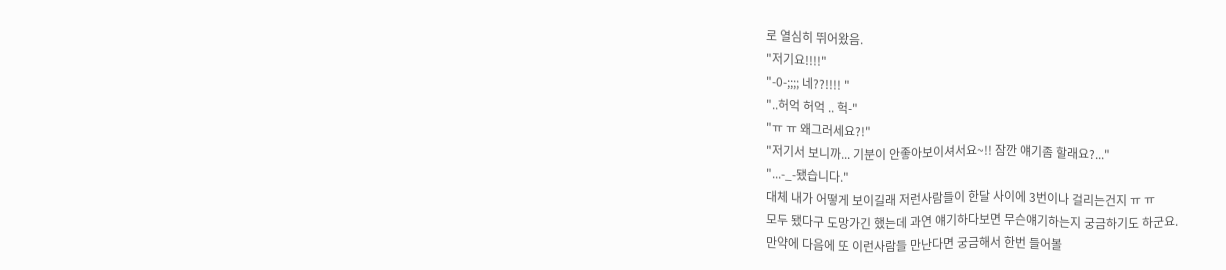로 열심히 뛰어왔음.
"저기요!!!!"
"-0-;;;; 네??!!!! "
"..허억 허억 .. 헉-"
"ㅠ ㅠ 왜그러세요?!"
"저기서 보니까... 기분이 안좋아보이셔서요~!! 잠깐 얘기좀 할래요?..."
"...-_-됐습니다."
대체 내가 어떻게 보이길래 저런사람들이 한달 사이에 3번이나 걸리는건지 ㅠ ㅠ
모두 됐다구 도망가긴 했는데 과연 얘기하다보면 무슨얘기하는지 궁금하기도 하군요.
만약에 다음에 또 이런사람들 만난다면 궁금해서 한번 들어볼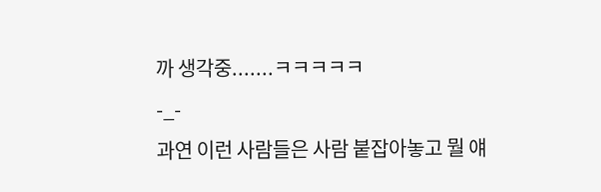까 생각중.......ㅋㅋㅋㅋㅋ
-_-
과연 이런 사람들은 사람 붙잡아놓고 뭘 얘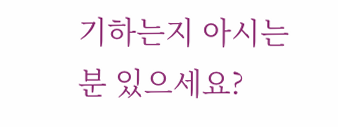기하는지 아시는 분 있으세요?